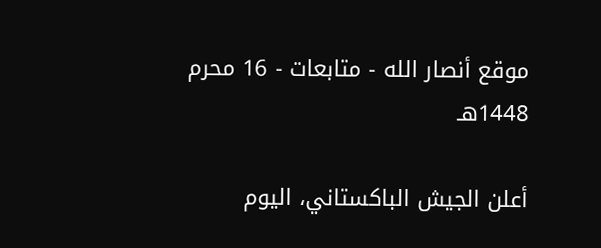موقع أنصار الله - متابعات - 16 محرم 1448هـ

أعلن الجيش الباكستاني، اليوم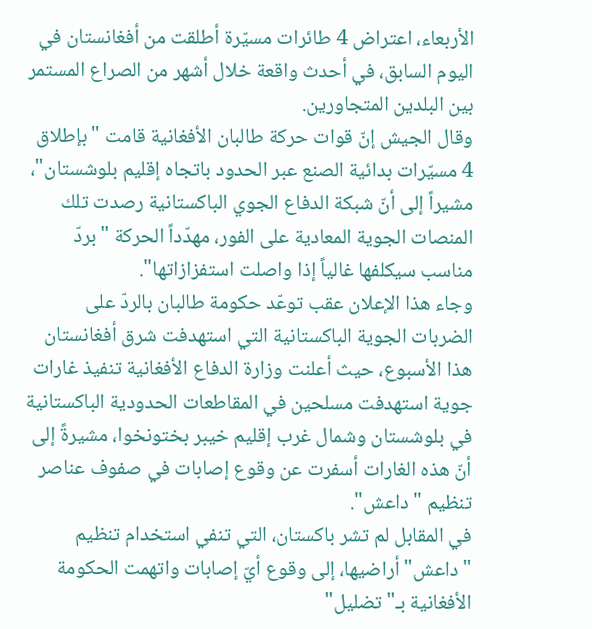الأربعاء، اعتراض 4 طائرات مسيّرة أطلقت من أفغانستان في اليوم السابق، في أحدث واقعة خلال أشهر من الصراع المستمر بين البلدين المتجاورين.
وقال الجيش إنّ قوات حركة طالبان الأفغانية قامت "بإطلاق 4 مسيّرات بدائية الصنع عبر الحدود باتجاه إقليم بلوشستان"، مشيراً إلى أنّ شبكة الدفاع الجوي الباكستانية رصدت تلك المنصات الجوية المعادية على الفور، مهدّداً الحركة "بردّ مناسب سيكلفها غالياً إذا واصلت استفزازاتها".
وجاء هذا الإعلان عقب توعّد حكومة طالبان بالردّ على الضربات الجوية الباكستانية التي استهدفت شرق أفغانستان هذا الأسبوع، حيث أعلنت وزارة الدفاع الأفغانية تنفيذ غارات جوية استهدفت مسلحين في المقاطعات الحدودية الباكستانية في بلوشستان وشمال غرب إقليم خيبر بختونخوا، مشيرةً إلى أنّ هذه الغارات أسفرت عن وقوع إصابات في صفوف عناصر تنظيم "داعش".
في المقابل لم تشر باكستان، التي تنفي استخدام تنظيم "داعش" أراضيها، إلى وقوع أيّ إصابات واتهمت الحكومة الأفغانية بـ"تضليل"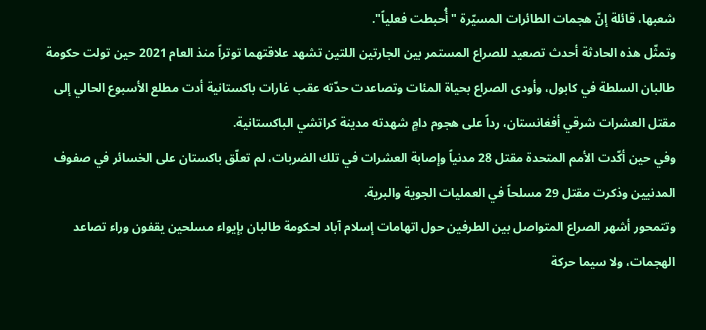شعبها، قائلة إنّ هجمات الطائرات المسيّرة "أُحبطت فعلياً".
وتمثّل هذه الحادثة أحدث تصعيد للصراع المستمر بين الجارتين اللتين تشهد علاقتهما توتراً منذ العام 2021 حين تولت حكومة طالبان السلطة في كابول، وأودى الصراع بحياة المئات وتصاعدت حدّته عقب غارات باكستانية أدت مطلع الأسبوع الحالي إلى مقتل العشرات شرقي أفغانستان، رداً على هجوم دامٍ شهدته مدينة كراتشي الباكستانية.
وفي حين أكّدت الأمم المتحدة مقتل 28 مدنياً وإصابة العشرات في تلك الضربات، لم تعلّق باكستان على الخسائر في صفوف المدنيين وذكرت مقتل 29 مسلحاً في العمليات الجوية والبرية.
وتتمحور أشهر الصراع المتواصل بين الطرفين حول اتهامات إسلام آباد لحكومة طالبان بإيواء مسلحين يقفون وراء تصاعد الهجمات، ولا سيما حركة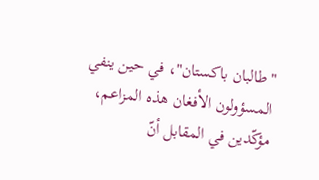"طالبان باكستان"، في حين ينفي المسؤولون الأفغان هذه المزاعم، مؤكّدين في المقابل أنّ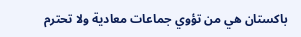باكستان هي من تؤوي جماعات معادية ولا تحترم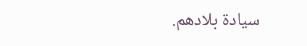سيادة بلادهم.